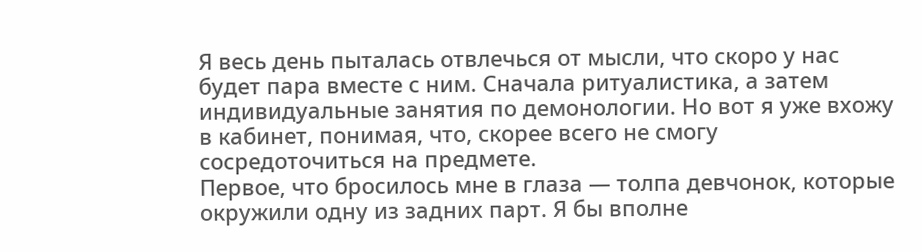Я весь день пыталась отвлечься от мысли, что скоро у нас будет пара вместе с ним. Сначала ритуалистика, а затем индивидуальные занятия по демонологии. Но вот я уже вхожу в кабинет, понимая, что, скорее всего не смогу сосредоточиться на предмете.
Первое, что бросилось мне в глаза — толпа девчонок, которые окружили одну из задних парт. Я бы вполне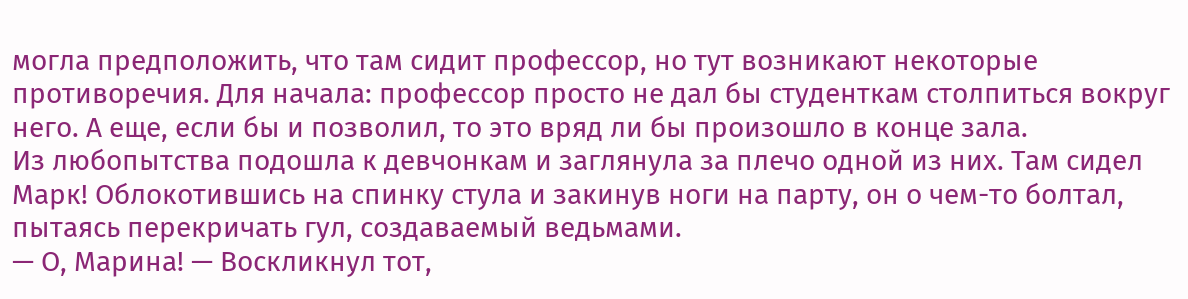могла предположить, что там сидит профессор, но тут возникают некоторые противоречия. Для начала: профессор просто не дал бы студенткам столпиться вокруг него. А еще, если бы и позволил, то это вряд ли бы произошло в конце зала.
Из любопытства подошла к девчонкам и заглянула за плечо одной из них. Там сидел Марк! Облокотившись на спинку стула и закинув ноги на парту, он о чем-то болтал, пытаясь перекричать гул, создаваемый ведьмами.
— О, Марина! — Воскликнул тот,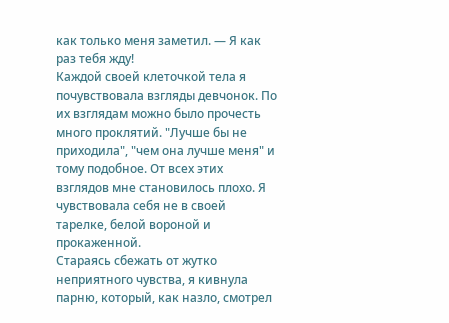как только меня заметил. — Я как раз тебя жду!
Каждой своей клеточкой тела я почувствовала взгляды девчонок. По их взглядам можно было прочесть много проклятий. "Лучше бы не приходила", "чем она лучше меня" и тому подобное. От всех этих взглядов мне становилось плохо. Я чувствовала себя не в своей тарелке, белой вороной и прокаженной.
Стараясь сбежать от жутко неприятного чувства, я кивнула парню, который, как назло, смотрел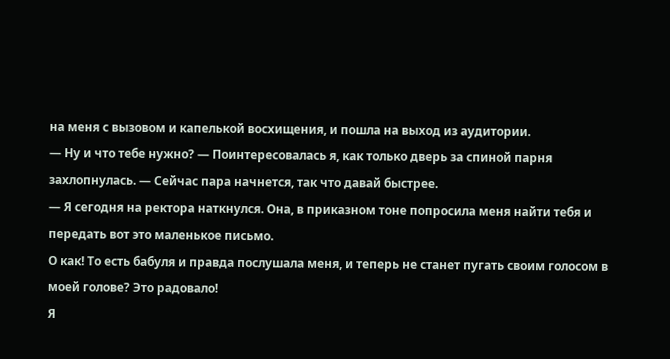на меня с вызовом и капелькой восхищения, и пошла на выход из аудитории.
— Ну и что тебе нужно? — Поинтересовалась я, как только дверь за спиной парня захлопнулась. — Сейчас пара начнется, так что давай быстрее.
— Я сегодня на ректора наткнулся. Она, в приказном тоне попросила меня найти тебя и передать вот это маленькое письмо.
О как! То есть бабуля и правда послушала меня, и теперь не станет пугать своим голосом в моей голове? Это радовало!
Я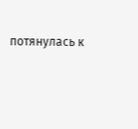потянулась к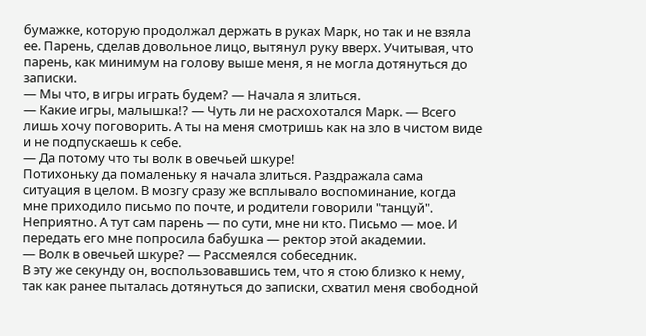бумажке, которую продолжал держать в руках Марк, но так и не взяла ее. Парень, сделав довольное лицо, вытянул руку вверх. Учитывая, что парень, как минимум на голову выше меня, я не могла дотянуться до записки.
— Мы что, в игры играть будем? — Начала я злиться.
— Какие игры, малышка!? — Чуть ли не расхохотался Марк. — Всего лишь хочу поговорить. А ты на меня смотришь как на зло в чистом виде и не подпускаешь к себе.
— Да потому что ты волк в овечьей шкуре!
Потихоньку да помаленьку я начала злиться. Раздражала сама ситуация в целом. В мозгу сразу же всплывало воспоминание, когда мне приходило письмо по почте, и родители говорили "танцуй". Неприятно. А тут сам парень — по сути, мне ни кто. Письмо — мое. И передать его мне попросила бабушка — ректор этой академии.
— Волк в овечьей шкуре? — Рассмеялся собеседник.
В эту же секунду он, воспользовавшись тем, что я стою близко к нему, так как ранее пыталась дотянуться до записки, схватил меня свободной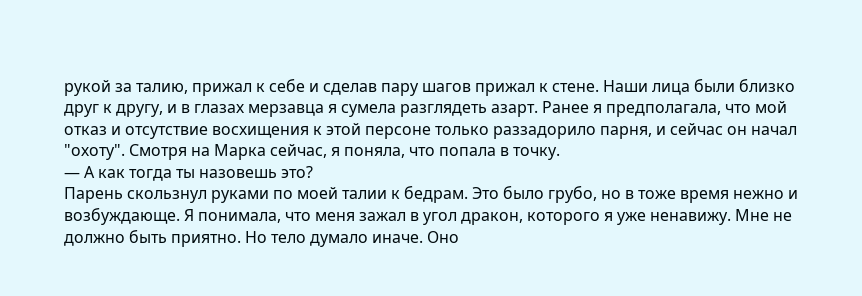рукой за талию, прижал к себе и сделав пару шагов прижал к стене. Наши лица были близко друг к другу, и в глазах мерзавца я сумела разглядеть азарт. Ранее я предполагала, что мой отказ и отсутствие восхищения к этой персоне только раззадорило парня, и сейчас он начал "охоту". Смотря на Марка сейчас, я поняла, что попала в точку.
— А как тогда ты назовешь это?
Парень скользнул руками по моей талии к бедрам. Это было грубо, но в тоже время нежно и возбуждающе. Я понимала, что меня зажал в угол дракон, которого я уже ненавижу. Мне не должно быть приятно. Но тело думало иначе. Оно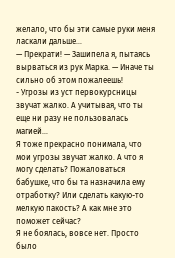желало, что бы эти самые руки меня ласкали дальше…
— Прекрати! — Зашипела я, пытаясь вырваться из рук Марка. — Иначе ты сильно об этом пожалеешь!
- Угрозы из уст первокурсницы звучат жалко. А учитывая, что ты еще ни разу не пользовалась магией…
Я тоже прекрасно понимала, что мои угрозы звучат жалко. А что я могу сделать? Пожаловаться бабушке, что бы та назначила ему отработку? Или сделать какую-то мелкую пакость? А как мне это поможет сейчас?
Я не боялась, вовсе нет. Просто было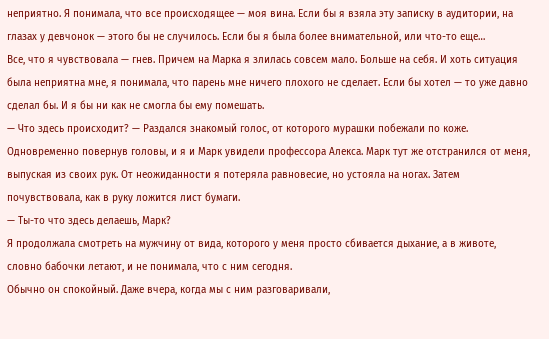неприятно. Я понимала, что все происходящее — моя вина. Если бы я взяла эту записку в аудитории, на глазах у девчонок — этого бы не случилось. Если бы я была более внимательной, или что-то еще…
Все, что я чувствовала — гнев. Причем на Марка я злилась совсем мало. Больше на себя. И хоть ситуация была неприятна мне, я понимала, что парень мне ничего плохого не сделает. Если бы хотел — то уже давно сделал бы. И я бы ни как не смогла бы ему помешать.
— Что здесь происходит? — Раздался знакомый голос, от которого мурашки побежали по коже.
Одновременно повернув головы, и я и Марк увидели профессора Алекса. Марк тут же отстранился от меня, выпуская из своих рук. От неожиданности я потеряла равновесие, но устояла на ногах. Затем почувствовала, как в руку ложится лист бумаги.
— Ты-то что здесь делаешь, Марк?
Я продолжала смотреть на мужчину от вида, которого у меня просто сбивается дыхание, а в животе, словно бабочки летают, и не понимала, что с ним сегодня.
Обычно он спокойный. Даже вчера, когда мы с ним разговаривали,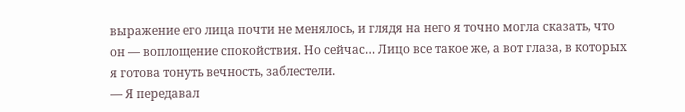выражение его лица почти не менялось, и глядя на него я точно могла сказать, что он — воплощение спокойствия. Но сейчас… Лицо все такое же, а вот глаза, в которых я готова тонуть вечность, заблестели.
— Я передавал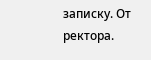записку. От ректора.